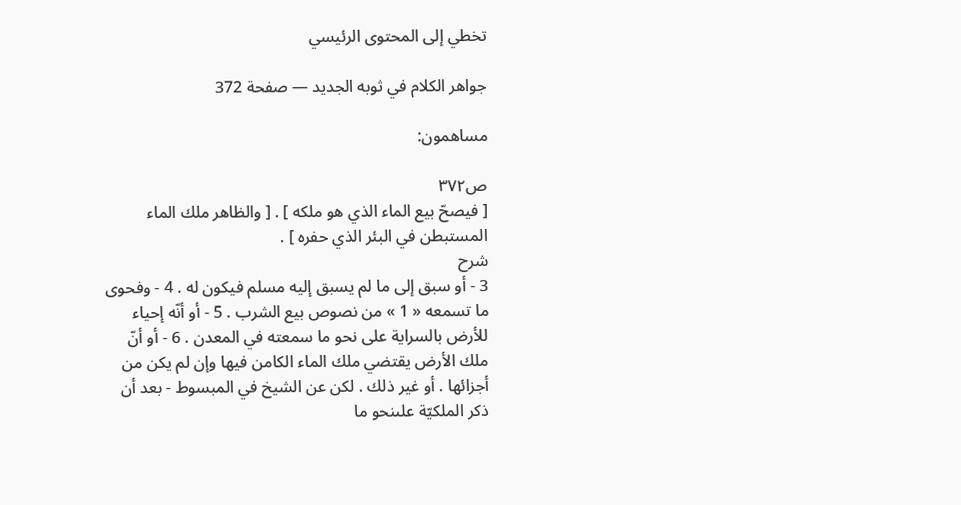تخطي إلى المحتوى الرئيسي

جواهر الكلام في ثوبه الجديد — صفحة 372

مساهمون:

ص٣٧٢
[ فيصحّ بيع الماء الذي هو ملكه ] . [ والظاهر ملك الماء المستبطن في البئر الذي حفره ] .
شرح
3 - أو سبق إلى ما لم يسبق إليه مسلم فيكون له . 4 - وفحوى ما تسمعه « 1 » من نصوص بيع الشرب . 5 - أو أنّه إحياء للأرض بالسراية على نحو ما سمعته في المعدن . 6 - أو أنّ ملك الأرض يقتضي ملك الماء الكامن فيها وإن لم يكن من أجزائها . أو غير ذلك . لكن عن الشيخ في المبسوط - بعد أن ذكر الملكيّة علىنحو ما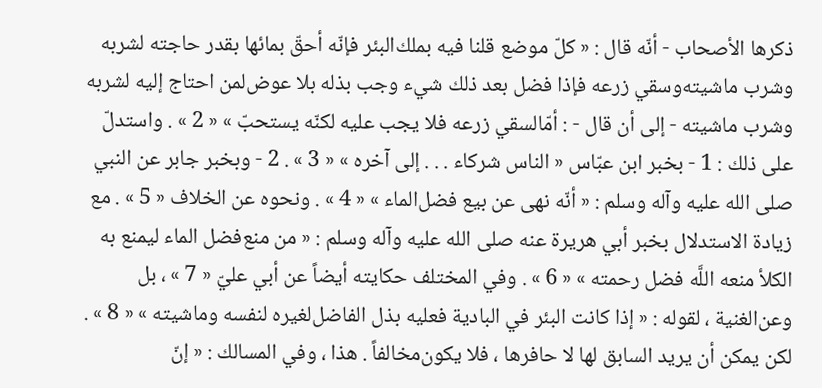ذكرها الأصحاب - أنّه قال : « كلّ موضع قلنا فيه بملك‌البئر فإنّه أحقّ بمائها بقدر حاجته لشربه وشرب ماشيته‌وسقي زرعه فإذا فضل بعد ذلك شيء وجب بذله بلا عوض‌لمن احتاج إليه لشربه وشرب ماشيته - إلى أن قال - : أمّالسقي زرعه فلا يجب عليه لكنّه يستحبّ » « 2 » . واستدلّ على ذلك : 1 - بخبر ابن عبّاس « الناس شركاء . . . إلى آخره » « 3 » . 2 - وبخبر جابر عن النبي صلى الله عليه وآله وسلم : « أنّه نهى عن بيع فضل‌الماء » « 4 » . ونحوه عن الخلاف « 5 » . مع زيادة الاستدلال بخبر أبي هريرة عنه صلى الله عليه وآله وسلم : « من منع‌فضل الماء ليمنع به الكلأ منعه اللَّه فضل رحمته » « 6 » . وفي المختلف حكايته أيضاً عن أبي عليّ « 7 » ، بل وعن‌الغنية ، لقوله : « إذا كانت البئر في البادية فعليه بذل الفاضل‌لغيره لنفسه وماشيته » « 8 » . لكن يمكن أن يريد السابق لها لا حافرها ، فلا يكون‌مخالفاً . هذا ، وفي المسالك : « إنّ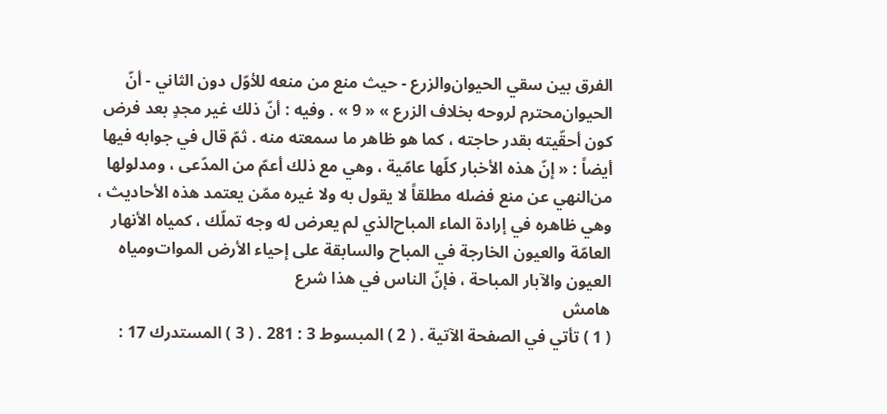الفرق بين سقي الحيوان‌والزرع - حيث منع من منعه للأوّل دون الثاني - أنّ الحيوان‌محترم لروحه بخلاف الزرع » « 9 » . وفيه : أنّ ذلك غير مجدٍ بعد فرض كون أحقّيته بقدر حاجته ، كما هو ظاهر ما سمعته منه . ثمّ قال في جوابه فيها أيضاً : « إنّ هذه الأخبار كلّها عامّية ، وهي مع ذلك أعمّ من المدّعى ، ومدلولها من‌النهي عن منع فضله مطلقاً لا يقول به ولا غيره ممّن يعتمد هذه الأحاديث ، وهي ظاهره في إرادة الماء المباح‌الذي لم يعرض له وجه تملّك ، كمياه الأنهار العامّة والعيون الخارجة في المباح والسابقة على إحياء الأرض الموات‌ومياه العيون والآبار المباحة ، فإنّ الناس في هذا شرع
هامش
( 1 ) تأتي في الصفحة الآتية . ( 2 ) المبسوط 3 : 281 . ( 3 ) المستدرك 17 :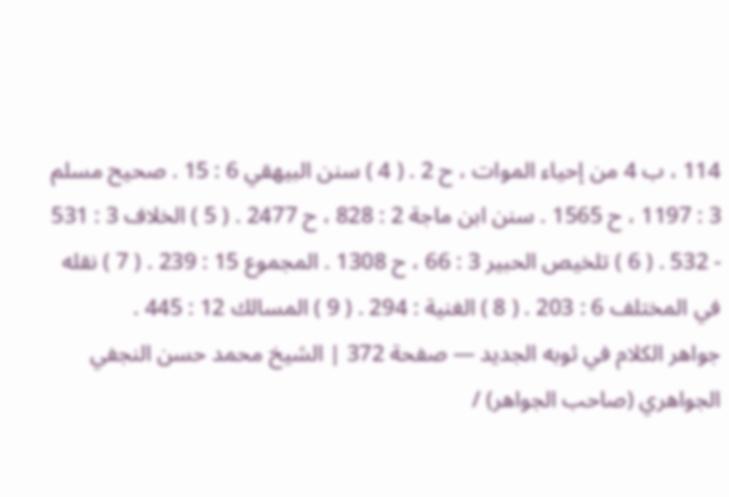114 ، ب 4 من إحياء الموات ، ح 2 . ( 4 ) سنن البيهقي 6 : 15 . صحيح مسلم 3 : 1197 ، ح 1565 . سنن ابن ماجة 2 : 828 ، ح 2477 . ( 5 ) الخلاف 3 : 531 - 532 . ( 6 ) تلخيص الحبير 3 : 66 ، ح 1308 . المجموع 15 : 239 . ( 7 ) نقله في المختلف 6 : 203 . ( 8 ) الغنية : 294 . ( 9 ) المسالك 12 : 445 .
جواهر الكلام في ثوبه الجديد — صفحة 372 | الشيخ محمد حسن النجفي الجواهري (صاحب الجواهر) /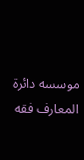موسسه دائرة المعارف فقه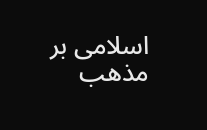اسلامى بر مذهب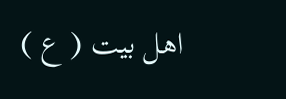اهل بيت ( ع )